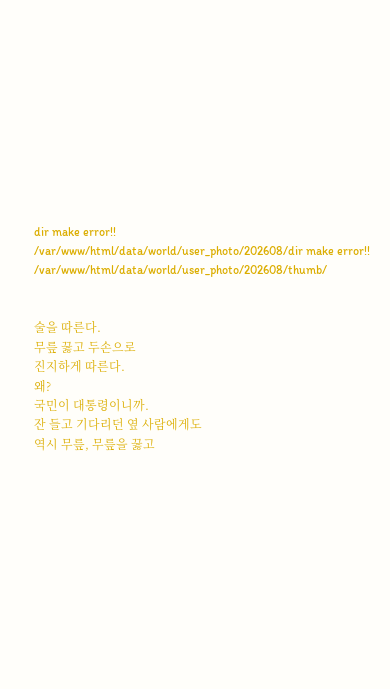dir make error!! /var/www/html/data/world/user_photo/202608/dir make error!! /var/www/html/data/world/user_photo/202608/thumb/


술을 따른다.
무릎 꿇고 두손으로
진지하게 따른다.
왜?
국민이 대통령이니까.
잔 들고 기다리던 옆 사람에게도
역시 무릎, 무릎을 꿇고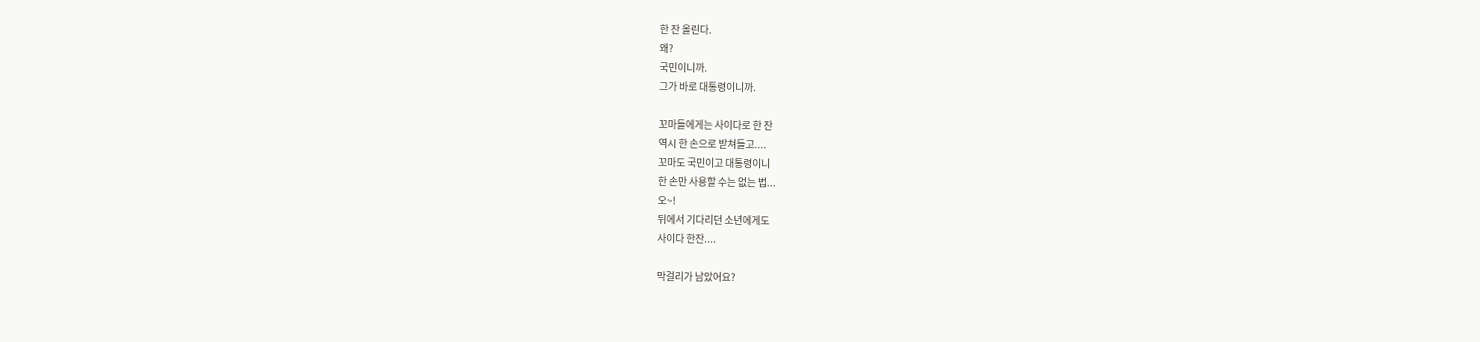한 잔 올린다.
왜?
국민이니까.
그가 바로 대통령이니까.

꼬마들에게는 사이다로 한 잔
역시 한 손으로 받쳐들고....
꼬마도 국민이고 대통령이니
한 손만 사용할 수는 없는 법...
오~!
뒤에서 기다리던 소년에게도
사이다 한잔....

막걸리가 남았어요?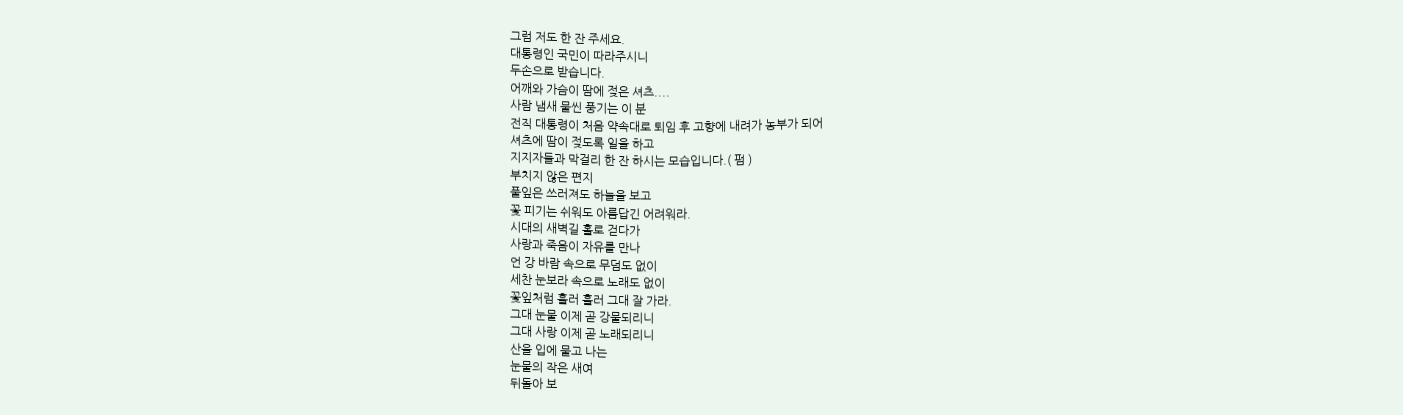그럼 저도 한 잔 주세요.
대통령인 국민이 따라주시니
두손으로 받습니다.
어깨와 가슴이 땀에 젖은 셔츠....
사람 냄새 물씬 풍기는 이 분
전직 대통령이 처음 약속대로 퇴임 후 고향에 내려가 농부가 되어
셔츠에 땀이 젖도록 일을 하고
지지자들과 막걸리 한 잔 하시는 모습입니다.( 펌 )
부치지 않은 편지
풀잎은 쓰러져도 하늘을 보고
꽃 피기는 쉬워도 아름답긴 어려워라.
시대의 새벽길 홀로 걷다가
사랑과 죽음이 자유를 만나
언 강 바람 속으로 무덤도 없이
세찬 눈보라 속으로 노래도 없이
꽃잎처럼 흘러 흘러 그대 잘 가라.
그대 눈물 이제 곧 강물되리니
그대 사랑 이제 곧 노래되리니
산을 입에 물고 나는
눈물의 작은 새여
뒤돌아 보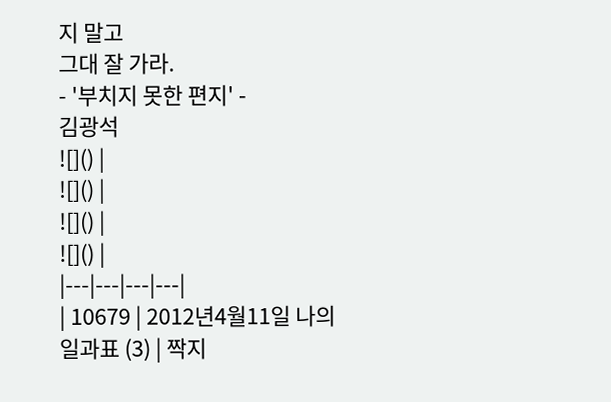지 말고
그대 잘 가라.
- '부치지 못한 편지' -
김광석
![]() |
![]() |
![]() |
![]() |
|---|---|---|---|
| 10679 | 2012년4월11일 나의 일과표 (3) | 짝지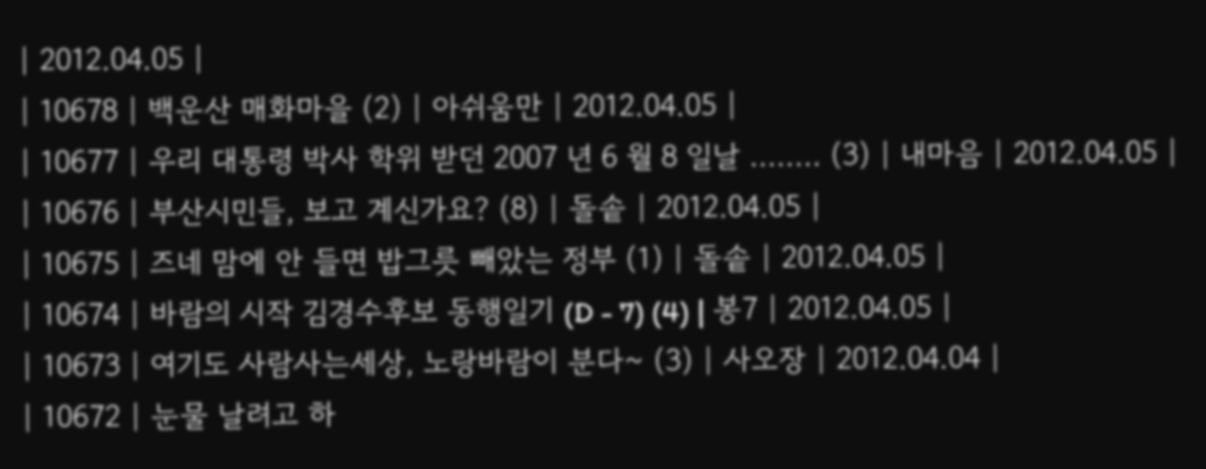| 2012.04.05 |
| 10678 | 백운산 매화마을 (2) | 아쉬움만 | 2012.04.05 |
| 10677 | 우리 대통령 박사 학위 받던 2007 년 6 월 8 일날 ........ (3) | 내마음 | 2012.04.05 |
| 10676 | 부산시민들, 보고 계신가요? (8) | 돌솥 | 2012.04.05 |
| 10675 | 즈네 맘에 안 들면 밥그릇 빼았는 정부 (1) | 돌솥 | 2012.04.05 |
| 10674 | 바람의 시작 김경수후보 동행일기 (D - 7) (4) | 봉7 | 2012.04.05 |
| 10673 | 여기도 사람사는세상, 노랑바람이 분다~ (3) | 사오장 | 2012.04.04 |
| 10672 | 눈물 날려고 하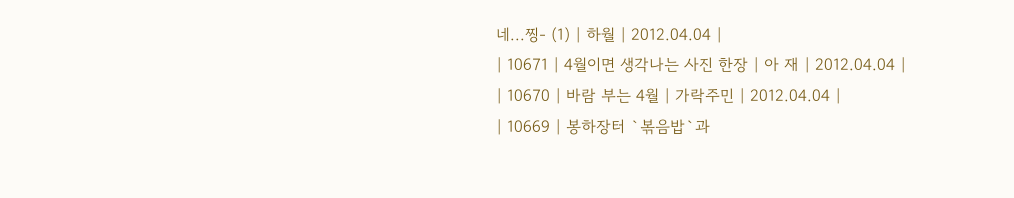네...찡- (1) | 하월 | 2012.04.04 |
| 10671 | 4월이면 생각나는 사진 한장 | 아 재 | 2012.04.04 |
| 10670 | 바람 부는 4월 | 가락주민 | 2012.04.04 |
| 10669 | 봉하장터 `볶음밥`과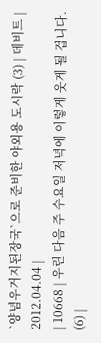`양념우거지된장국`으로 준비한 야외용 도시락 (3) | 데비트 | 2012.04.04 |
| 10668 | 우린 다음 주 수요일 저녁에 이렇게 웃게 될 겁니다. (6) |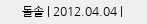돌솥 | 2012.04.04 |